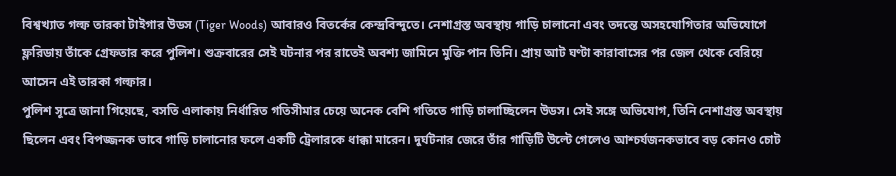বিশ্বখ্যাত গল্ফ তারকা টাইগার উডস (Tiger Woods) আবারও বিতর্কের কেন্দ্রবিন্দুতে। নেশাগ্রস্ত অবস্থায় গাড়ি চালানো এবং তদন্তে অসহযোগিতার অভিযোগে ফ্লরিডায় তাঁকে গ্রেফতার করে পুলিশ। শুক্রবারের সেই ঘটনার পর রাতেই অবশ্য জামিনে মুক্তি পান তিনি। প্রায় আট ঘণ্টা কারাবাসের পর জেল থেকে বেরিয়ে আসেন এই তারকা গল্ফার।
পুলিশ সূত্রে জানা গিয়েছে, বসতি এলাকায় নির্ধারিত গতিসীমার চেয়ে অনেক বেশি গতিতে গাড়ি চালাচ্ছিলেন উডস। সেই সঙ্গে অভিযোগ, তিনি নেশাগ্রস্ত অবস্থায় ছিলেন এবং বিপজ্জনক ভাবে গাড়ি চালানোর ফলে একটি ট্রেলারকে ধাক্কা মারেন। দুর্ঘটনার জেরে তাঁর গাড়িটি উল্টে গেলেও আশ্চর্যজনকভাবে বড় কোনও চোট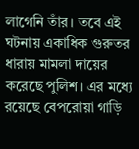লাগেনি তাঁর। তবে এই ঘটনায় একাধিক গুরুতর ধারায় মামলা দায়ের করেছে পুলিশ। এর মধ্যে রয়েছে বেপরোয়া গাড়ি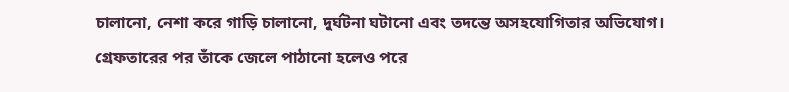চালানো, নেশা করে গাড়ি চালানো, দুর্ঘটনা ঘটানো এবং তদন্তে অসহযোগিতার অভিযোগ।
গ্রেফতারের পর তাঁকে জেলে পাঠানো হলেও পরে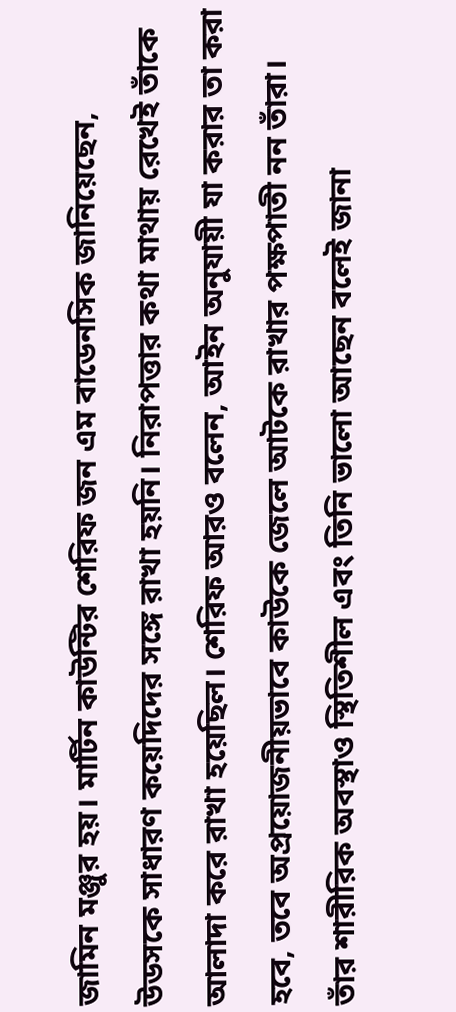জামিন মঞ্জুর হয়। মার্টিন কাউন্টির শেরিফ জন এম বাডেনসিক জানিয়েছেন, উডসকে সাধারণ কয়েদিদের সঙ্গে রাখা হয়নি। নিরাপত্তার কথা মাথায় রেখেই তাঁকে আলাদা করে রাখা হয়েছিল। শেরিফ আরও বলেন, আইন অনুযায়ী যা করার তা করা হবে, তবে অপ্রয়োজনীয়ভাবে কাউকে জেলে আটকে রাখার পক্ষপাতী নন তাঁরা। তাঁর শারীরিক অবস্থাও স্থিতিশীল এবং তিনি ভালো আছেন বলেই জানা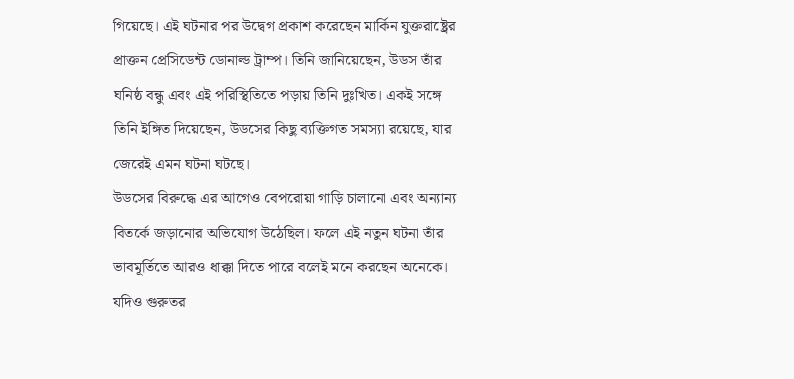গিয়েছে। এই ঘটনার পর উদ্বেগ প্রকাশ করেছেন মার্কিন যুক্তরাষ্ট্রের প্রাক্তন প্রেসিডেন্ট ডোনাল্ড ট্রাম্প। তিনি জানিয়েছেন, উডস তাঁর ঘনিষ্ঠ বন্ধু এবং এই পরিস্থিতিতে পড়ায় তিনি দুঃখিত। একই সঙ্গে তিনি ইঙ্গিত দিয়েছেন, উডসের কিছু ব্যক্তিগত সমস্যা রয়েছে, যার জেরেই এমন ঘটনা ঘটছে।
উডসের বিরুদ্ধে এর আগেও বেপরোয়া গাড়ি চালানো এবং অন্যান্য বিতর্কে জড়ানোর অভিযোগ উঠেছিল। ফলে এই নতুন ঘটনা তাঁর ভাবমূর্তিতে আরও ধাক্কা দিতে পারে বলেই মনে করছেন অনেকে। যদিও গুরুতর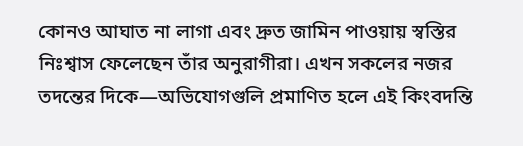কোনও আঘাত না লাগা এবং দ্রুত জামিন পাওয়ায় স্বস্তির নিঃশ্বাস ফেলেছেন তাঁর অনুরাগীরা। এখন সকলের নজর তদন্তের দিকে—অভিযোগগুলি প্রমাণিত হলে এই কিংবদন্তি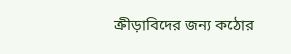ক্রীড়াবিদের জন্য কঠোর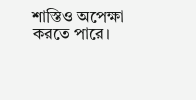শাস্তিও অপেক্ষা করতে পারে।